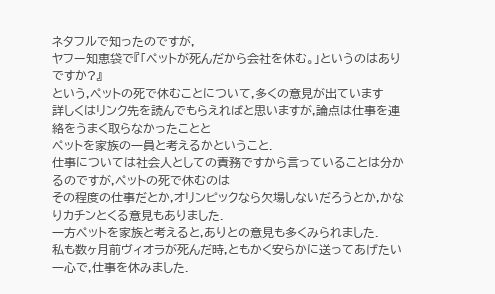ネタフルで知ったのですが,
ヤフー知恵袋で『「ペットが死んだから会社を休む。」というのはありですか?』
という,ペットの死で休むことについて,多くの意見が出ています
詳しくはリンク先を読んでもらえればと思いますが,論点は仕事を連絡をうまく取らなかったことと
ペットを家族の一員と考えるかということ.
仕事については社会人としての責務ですから言っていることは分かるのですが,ペットの死で休むのは
その程度の仕事だとか,オリンピックなら欠場しないだろうとか,かなりカチンとくる意見もありました.
一方ペットを家族と考えると,ありとの意見も多くみられました.
私も数ヶ月前ヴィオラが死んだ時,ともかく安らかに送ってあげたい一心で,仕事を休みました.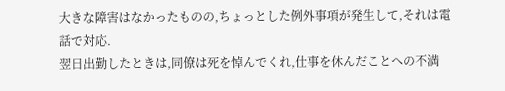大きな障害はなかったものの,ちょっとした例外事項が発生して,それは電話で対応.
翌日出勤したときは,同僚は死を悼んでくれ,仕事を休んだことへの不満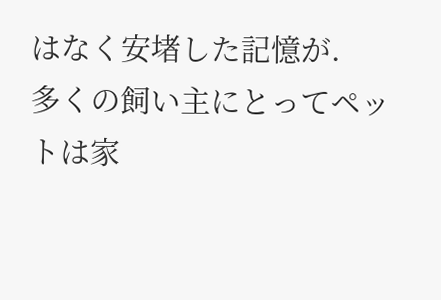はなく安堵した記憶が.
多くの飼い主にとってペットは家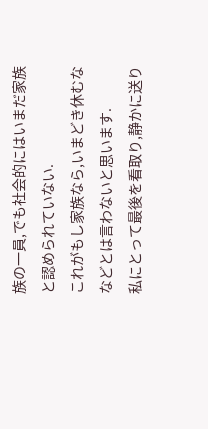族の一員,でも社会的にはいまだ家族と認められていない.
これがもし家族なら,いまどき休むななどとは言わないと思います.
私にとって最後を看取り,静かに送り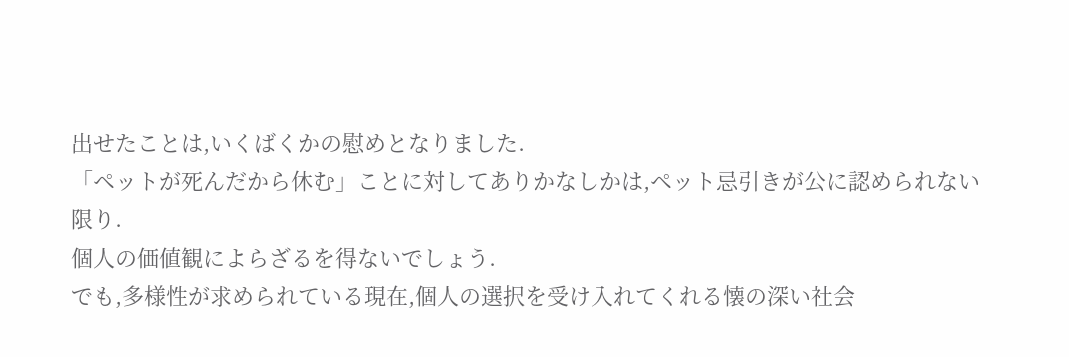出せたことは,いくばくかの慰めとなりました.
「ペットが死んだから休む」ことに対してありかなしかは,ペット忌引きが公に認められない限り.
個人の価値観によらざるを得ないでしょう.
でも,多様性が求められている現在,個人の選択を受け入れてくれる懐の深い社会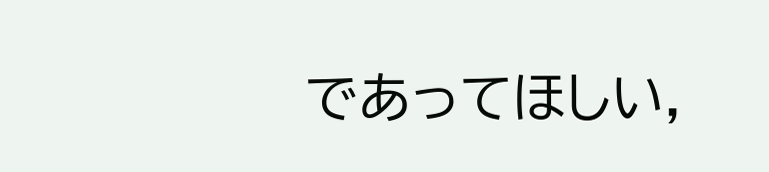であってほしい,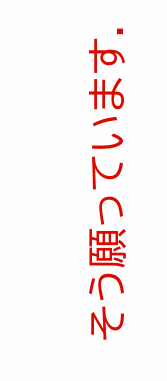そう願っています.